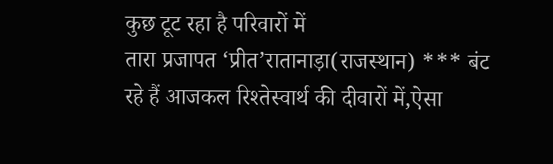कुछ टूट रहा है परिवारों में
तारा प्रजापत ‘प्रीत’रातानाड़ा(राजस्थान) *** बंट रहे हैं आजकल रिश्तेस्वार्थ की दीवारों में,ऐसा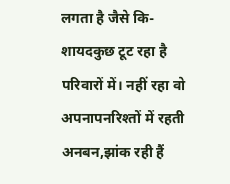लगता है जैसे कि-शायदकुछ टूट रहा है परिवारों में। नहीं रहा वो अपनापनरिश्तों में रहती अनबन,झांक रही हैं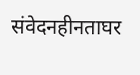संवेदनहीनताघर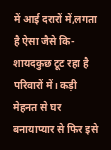में आई दरारों में,लगता है ऐसा जैसे कि-शायदकुछ टूट रहा है परिवारों में। कड़ी मेहनत से घर बनायाप्यार से फिर इसे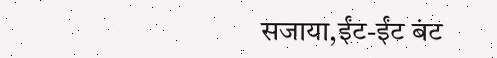सजाया,ईंट-ईंट बंट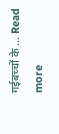गईबच्चों के … Read more